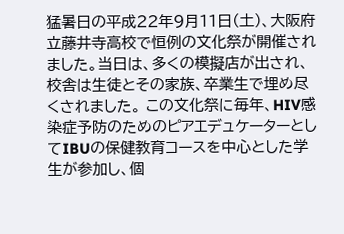猛暑日の平成22年9月11日(土)、大阪府立藤井寺高校で恒例の文化祭が開催されました。当日は、多くの模擬店が出され、校舎は生徒とその家族、卒業生で埋め尽くされました。 この文化祭に毎年、HIV感染症予防のためのピアエデュケーターとしてIBUの保健教育コースを中心とした学生が参加し、個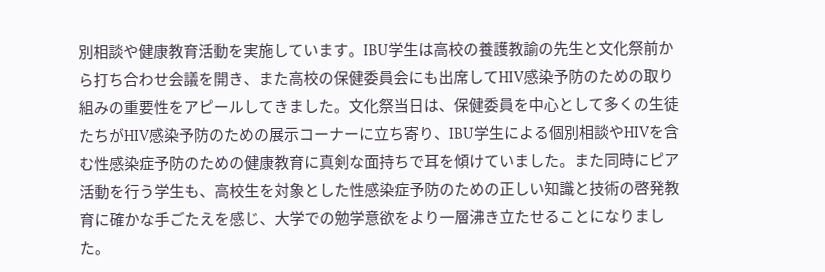別相談や健康教育活動を実施しています。IBU学生は高校の養護教諭の先生と文化祭前から打ち合わせ会議を開き、また高校の保健委員会にも出席してHIV感染予防のための取り組みの重要性をアピールしてきました。文化祭当日は、保健委員を中心として多くの生徒たちがHIV感染予防のための展示コーナーに立ち寄り、IBU学生による個別相談やHIVを含む性感染症予防のための健康教育に真剣な面持ちで耳を傾けていました。また同時にピア活動を行う学生も、高校生を対象とした性感染症予防のための正しい知識と技術の啓発教育に確かな手ごたえを感じ、大学での勉学意欲をより一層沸き立たせることになりました。